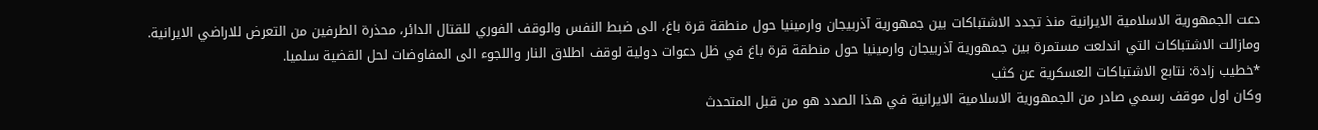دعت الجمهورية الاسلامية الايرانية منذ تجدد الاشتباكات بين جمهورية آذربيجان وارمينيا حول منطقة قرة باغ، الى ضبط النفس والوقف الفوري للقتال الدائر، محذرة الطرفين من التعرض للاراضي الايرانية.
ومازالت الاشتباكات التي اندلعت مستمرة بين جمهورية آذربيجان وارمينيا حول منطقة قرة باغ في ظل دعوات دولية لوقف اطلاق النار واللجوء الى المفاوضات لحل القضية سلميا.
*خطيب زادة: نتابع الاشتباكات العسكرية عن كثب
وكان اول موقف رسمي صادر من الجمهورية الاسلامية الايرانية في هذا الصدد هو من قبل المتحدث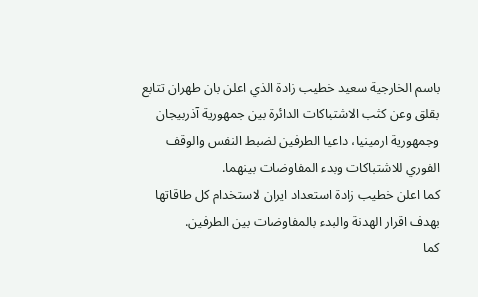باسم الخارجية سعيد خطيب زادة الذي اعلن بان طهران تتابع بقلق وعن كثب الاشتباكات الدائرة بين جمهورية آذربيجان وجمهورية ارمينيا، داعيا الطرفين لضبط النفس والوقف الفوري للاشتباكات وبدء المفاوضات بينهما.
كما اعلن خطيب زادة استعداد ايران لاستخدام كل طاقاتها بهدف اقرار الهدنة والبدء بالمفاوضات بين الطرفين.
كما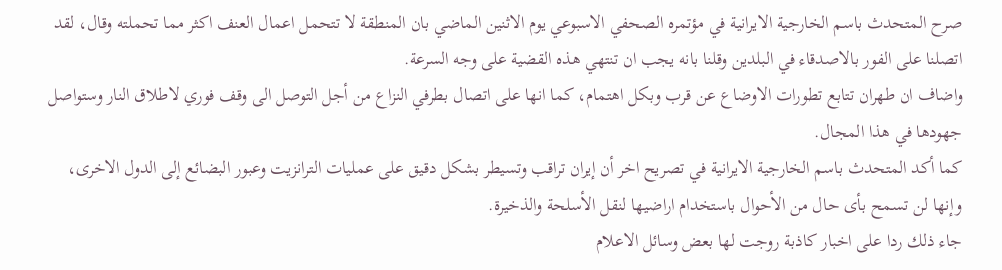صرح المتحدث باسم الخارجية الايرانية في مؤتمره الصحفي الاسبوعي يوم الاثنين الماضي بان المنطقة لا تتحمل اعمال العنف اكثر مما تحملته وقال، لقد اتصلنا على الفور بالاصدقاء في البلدين وقلنا بانه يجب ان تنتهي هذه القضية على وجه السرعة.
واضاف ان طهران تتابع تطورات الاوضاع عن قرب وبكل اهتمام، كما انها على اتصال بطرفي النزاع من أجل التوصل الى وقف فوري لاطلاق النار وستواصل جهودها في هذا المجال.
كما أکد المتحدث باسم الخارجیة الایرانیة في تصريح اخر أن إیران تراقب وتسیطر بشکل دقیق علی عملیات الترانزیت وعبور البضائع إلی الدول الاخری، وإنها لن تسمح بأی حال من الأحوال باستخدام اراضیها لنقل الأسلحة والذخیرة.
جاء ذلك ردا على اخبار كاذبة روجت لها بعض وسائل الاعلام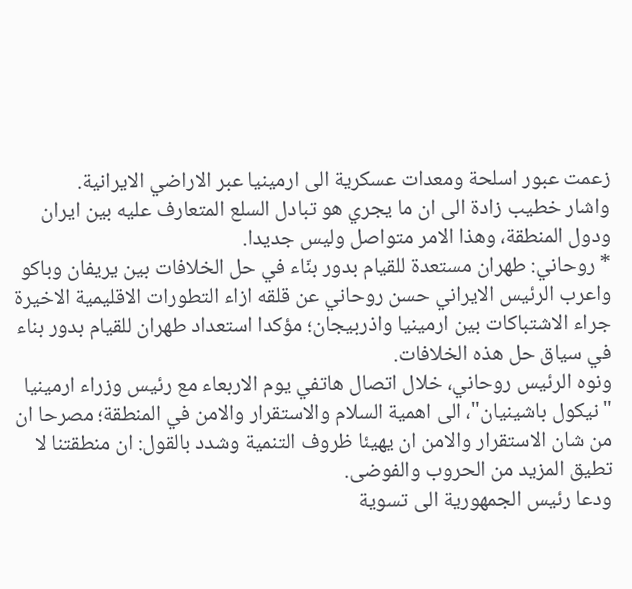زعمت عبور اسلحة ومعدات عسكرية الى ارمينيا عبر الاراضي الايرانية.
واشار خطيب زادة الى ان ما يجري هو تبادل السلع المتعارف عليه بين ايران ودول المنطقة، وهذا الامر متواصل وليس جديدا.
* روحاني: طهران مستعدة للقيام بدور بنّاء في حل الخلافات بين يريفان وباكو
واعرب الرئيس الايراني حسن روحاني عن قلقه ازاء التطورات الاقليمية الاخيرة جراء الاشتباكات بين ارمينيا واذربيجان؛ مؤكدا استعداد طهران للقيام بدور بناء في سياق حل هذه الخلافات.
ونوه الرئيس روحاني، خلال اتصال هاتفي يوم الاربعاء مع رئيس وزراء ارمينيا "نيكول باشينيان"، الى اهمية السلام والاستقرار والامن في المنطقة؛ مصرحا ان من شان الاستقرار والامن ان يهيئا ظروف التنمية وشدد بالقول: ان منطقتنا لا تطيق المزيد من الحروب والفوضى.
ودعا رئيس الجمهورية الى تسوية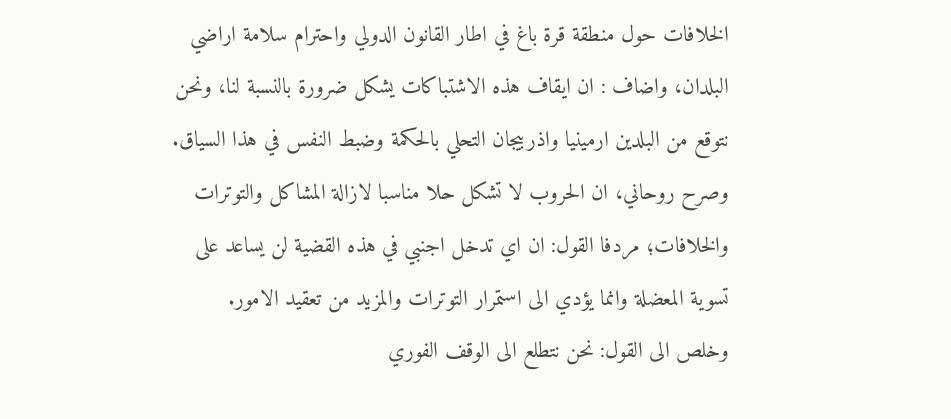الخلافات حول منطقة قرة باغ في اطار القانون الدولي واحترام سلامة اراضي البلدان، واضاف : ان ايقاف هذه الاشتباكات يشكل ضرورة بالنسبة لنا، ونحن نتوقع من البلدين ارمينيا واذربيجان التحلي بالحكمة وضبط النفس في هذا السياق.
وصرح روحاني، ان الحروب لا تشكل حلا مناسبا لازالة المشاكل والتوترات والخلافات؛ مردفا القول: ان اي تدخل اجنبي في هذه القضية لن يساعد على تسوية المعضلة وانما يؤدي الى استمرار التوترات والمزيد من تعقيد الامور.
وخلص الى القول: نحن نتطلع الى الوقف الفوري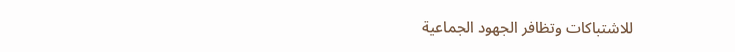للاشتباكات وتظافر الجهود الجماعية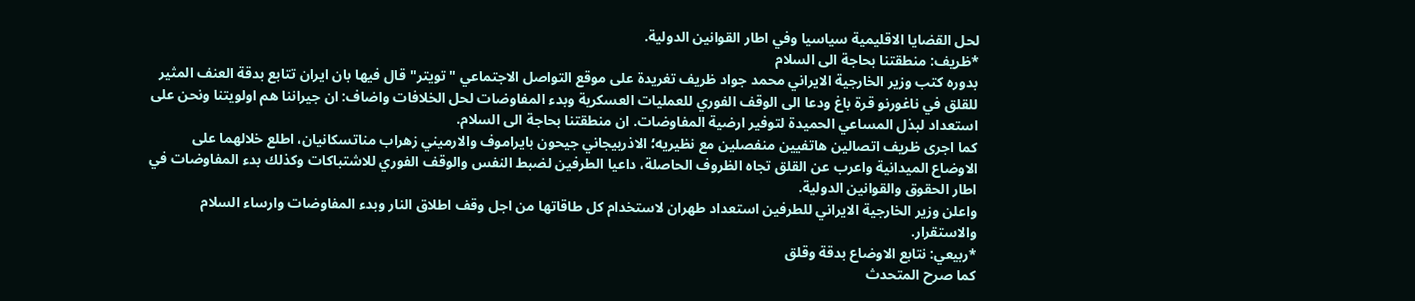لحل القضايا الاقليمية سياسيا وفي اطار القوانين الدولية.
*ظريف: منطقتنا بحاجة الى السلام
بدوره كتب وزير الخارجية الايراني محمد جواد ظريف تغريدة على موقع التواصل الاجتماعي "تويتر" قال فيها بان ايران تتابع بدقة العنف المثير للقلق في ناغورنو قرة باغ ودعا الى الوقف الفوري للعمليات العسكرية وبدء المفاوضات لحل الخلافات واضاف: ان جيراننا هم اولويتنا ونحن على استعداد لبذل المساعي الحميدة لتوفير ارضية المفاوضات. ان منطقتنا بحاجة الى السلام.
كما اجرى ظريف اتصالين هاتفيين منفصلين مع نظيريه؛ الاذربيجاني جيحون بايراموف والارميني زهراب مناتسكانيان، اطلع خلالهما على الاوضاع الميدانية واعرب عن القلق تجاه الظروف الحاصلة، داعيا الطرفين لضبط النفس والوقف الفوري للاشتباكات وكذلك بدء المفاوضات في اطار الحقوق والقوانين الدولية.
واعلن وزير الخارجية الايراني للطرفين استعداد طهران لاستخدام كل طاقاتها من اجل وقف اطلاق النار وبدء المفاوضات وارساء السلام والاستقرار.
*ربيعي: نتابع الاوضاع بدقة وقلق
كما صرح المتحدث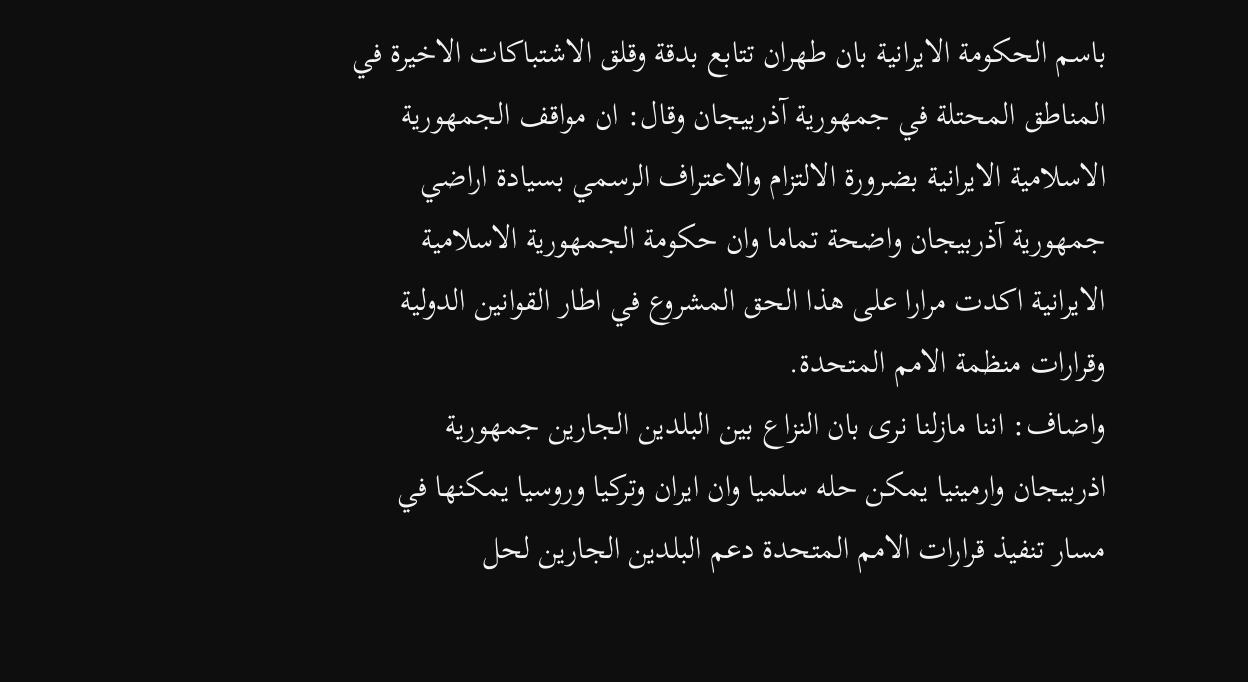باسم الحكومة الايرانية بان طهران تتابع بدقة وقلق الاشتباكات الاخيرة في المناطق المحتلة في جمهورية آذربيجان وقال: ان مواقف الجمهورية الاسلامية الايرانية بضرورة الالتزام والاعتراف الرسمي بسيادة اراضي جمهورية آذربيجان واضحة تماما وان حكومة الجمهورية الاسلامية الايرانية اكدت مرارا على هذا الحق المشروع في اطار القوانين الدولية وقرارات منظمة الامم المتحدة.
واضاف: اننا مازلنا نرى بان النزاع بين البلدين الجارين جمهورية اذربيجان وارمينيا يمكن حله سلميا وان ايران وتركيا وروسيا يمكنها في مسار تنفيذ قرارات الامم المتحدة دعم البلدين الجارين لحل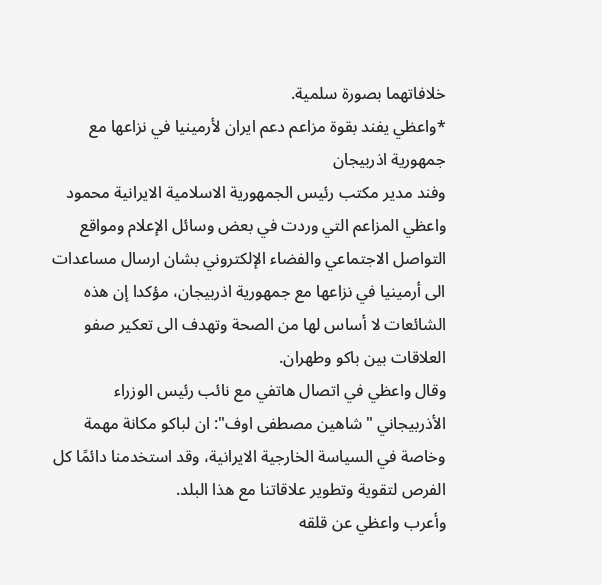خلافاتهما بصورة سلمية.
*واعظي يفند بقوة مزاعم دعم ايران لأرمينيا في نزاعها مع جمهورية اذربيجان
وفند مدير مكتب رئيس الجمهورية الاسلامية الايرانية محمود واعظي المزاعم التي وردت في بعض وسائل الإعلام ومواقع التواصل الاجتماعي والفضاء الإلكتروني بشان ارسال مساعدات الى أرمينيا في نزاعها مع جمهورية اذربيجان، مؤكدا إن هذه الشائعات لا أساس لها من الصحة وتهدف الى تعكير صفو العلاقات بين باكو وطهران.
وقال واعظي في اتصال هاتفي مع نائب رئيس الوزراء الأذربيجاني "شاهین مصطفی اوف": ان لباكو مكانة مهمة وخاصة في السياسة الخارجية الايرانية، وقد استخدمنا دائمًا كل الفرص لتقوية وتطوير علاقاتنا مع هذا البلد.
وأعرب واعظي عن قلقه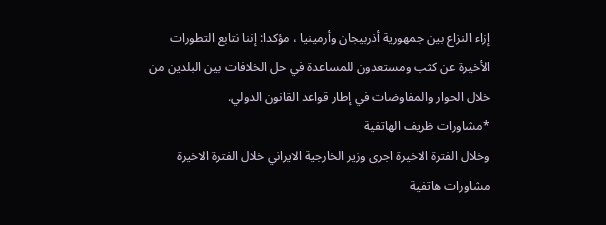إزاء النزاع بين جمهورية أذربيجان وأرمينيا ، مؤكدا: إننا نتابع التطورات الأخيرة عن كثب ومستعدون للمساعدة في حل الخلافات بين البلدين من خلال الحوار والمفاوضات في إطار قواعد القانون الدولي.
*مشاورات ظريف الهاتفية
وخلال الفترة الاخيرة اجرى وزير الخارجية الايراني خلال الفترة الاخيرة مشاورات هاتفية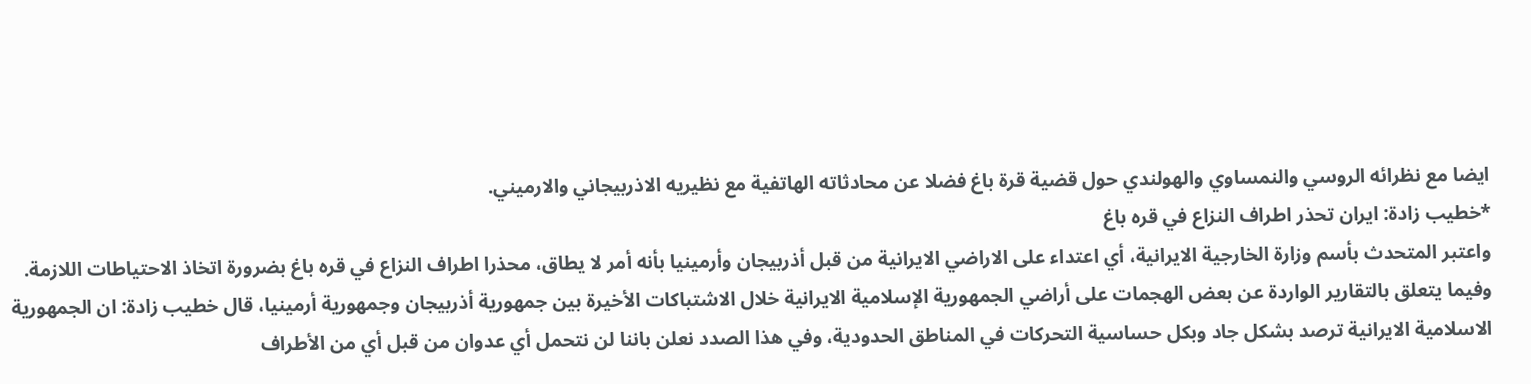ايضا مع نظرائه الروسي والنمساوي والهولندي حول قضية قرة باغ فضلا عن محادثاته الهاتفية مع نظيريه الاذربيجاني والارميني.
*خطيب زادة: ايران تحذر اطراف النزاع في قره باغ
واعتبر المتحدث بأسم وزارة الخارجية الايرانية، أي اعتداء على الاراضي الايرانية من قبل أذربيجان وأرمينيا بأنه أمر لا يطاق، محذرا اطراف النزاع في قره باغ بضرورة اتخاذ الاحتياطات اللازمة.
وفيما يتعلق بالتقارير الواردة عن بعض الهجمات على أراضي الجمهورية الإسلامية الايرانية خلال الاشتباكات الأخيرة بين جمهورية أذربيجان وجمهورية أرمينيا، قال خطيب زادة: ان الجمهورية الاسلامية الايرانية ترصد بشكل جاد وبكل حساسية التحركات في المناطق الحدودية، وفي هذا الصدد نعلن باننا لن نتحمل أي عدوان من قبل أي من الأطراف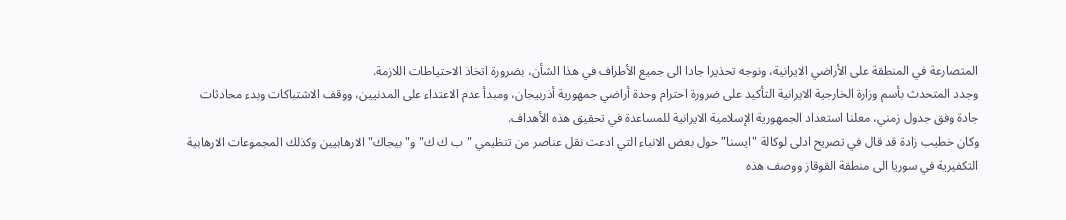المتصارعة في المنطقة على الأراضي الايرانية، ونوجه تحذيرا جادا الى جميع الأطراف في هذا الشأن، بضرورة اتخاذ الاحتياطات اللازمة.
وجدد المتحدث بأسم وزارة الخارجية الايرانية التأكيد على ضرورة احترام وحدة أراضي جمهورية أذربيجان، ومبدأ عدم الاعتداء على المدنيين، ووقف الاشتباكات وبدء محادثات جادة وفق جدول زمني، معلنا استعداد الجمهورية الإسلامية الايرانية للمساعدة في تحقيق هذه الأهداف.
وكان خطيب زادة قد قال في تصريح ادلى لوكالة "ايسنا" حول بعض الانباء التي ادعت نقل عناصر من تنظيمي "ب ك ك" و"بيجاك" الارهابيين وكذلك المجموعات الارهابية التكفيرية في سوريا الى منطقة القوقاز ووصف هذه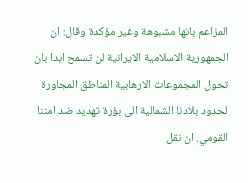المزاعم بانها مشبوهة وغير مؤكدة وقال: ان الجمهورية الاسلامية الايرانية لن تسمح ابدا بان تحول المجموعات الارهابية المناطق المجاورة لحدود بلادنا الشمالية الى بؤرة تهديد ضد امننا القومي. ان نقل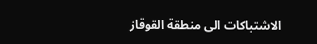الاشتباكات الى منطقة القوقاز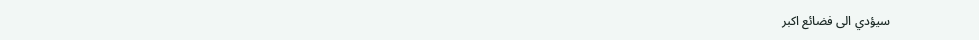سيؤدي الى فضائع اكبر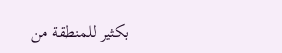بكثير للمنطقة من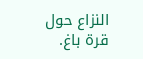النزاع حول قرة باغ.